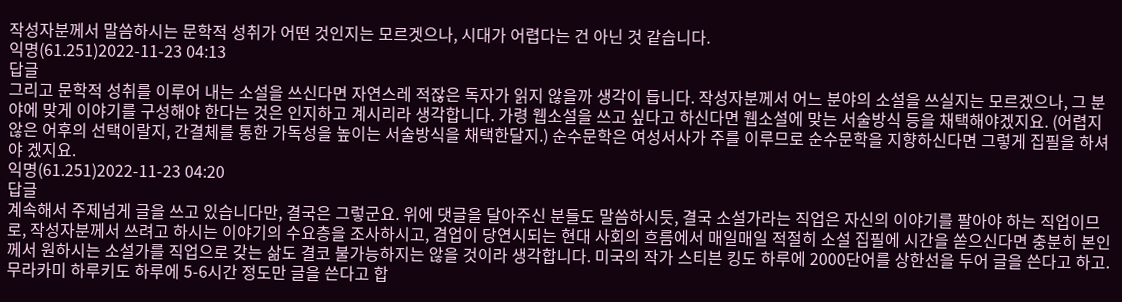작성자분께서 말씀하시는 문학적 성취가 어떤 것인지는 모르겟으나, 시대가 어렵다는 건 아닌 것 같습니다.
익명(61.251)2022-11-23 04:13
답글
그리고 문학적 성취를 이루어 내는 소설을 쓰신다면 자연스레 적잖은 독자가 읽지 않을까 생각이 듭니다. 작성자분께서 어느 분야의 소설을 쓰실지는 모르겠으나, 그 분야에 맞게 이야기를 구성해야 한다는 것은 인지하고 계시리라 생각합니다. 가령 웹소설을 쓰고 싶다고 하신다면 웹소설에 맞는 서술방식 등을 채택해야겠지요. (어렵지 않은 어후의 선택이랄지, 간결체를 통한 가독성을 높이는 서술방식을 채택한달지.) 순수문학은 여성서사가 주를 이루므로 순수문학을 지향하신다면 그렇게 집필을 하셔야 겠지요.
익명(61.251)2022-11-23 04:20
답글
계속해서 주제넘게 글을 쓰고 있습니다만, 결국은 그렇군요. 위에 댓글을 달아주신 분들도 말씀하시듯, 결국 소설가라는 직업은 자신의 이야기를 팔아야 하는 직업이므로, 작성자분께서 쓰려고 하시는 이야기의 수요층을 조사하시고, 겸업이 당연시되는 현대 사회의 흐름에서 매일매일 적절히 소설 집필에 시간을 쏟으신다면 충분히 본인께서 원하시는 소설가를 직업으로 갖는 삶도 결코 불가능하지는 않을 것이라 생각합니다. 미국의 작가 스티븐 킹도 하루에 2000단어를 상한선을 두어 글을 쓴다고 하고. 무라카미 하루키도 하루에 5-6시간 정도만 글을 쓴다고 합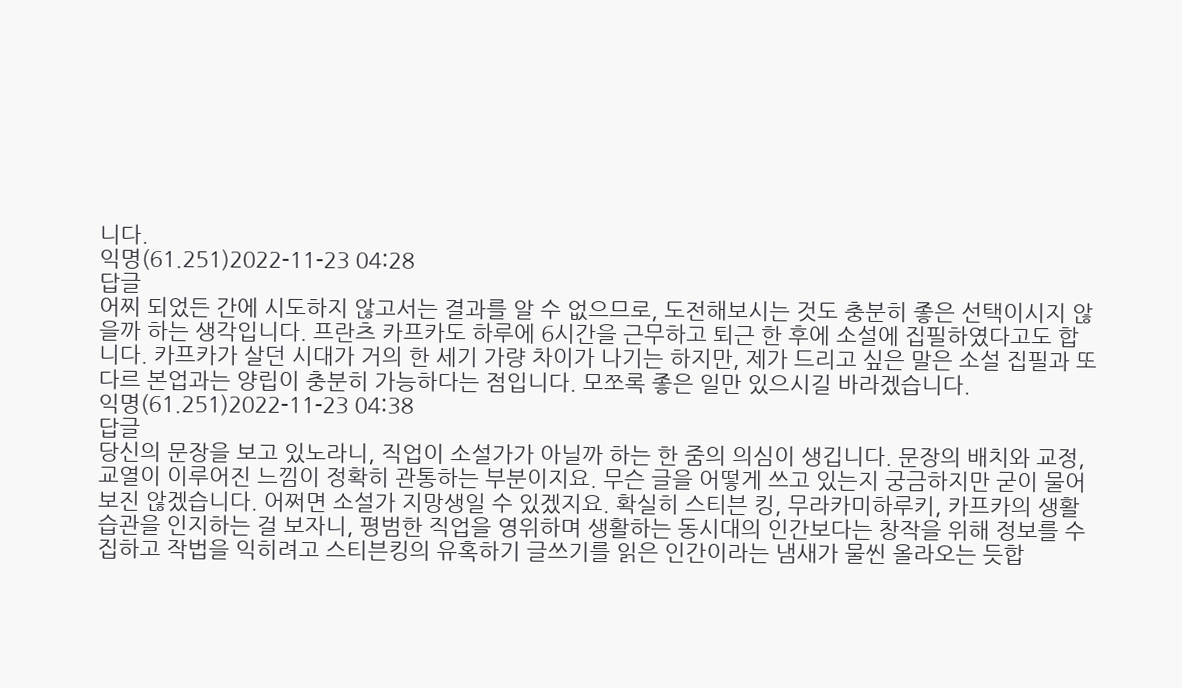니다.
익명(61.251)2022-11-23 04:28
답글
어찌 되었든 간에 시도하지 않고서는 결과를 알 수 없으므로, 도전해보시는 것도 충분히 좋은 선택이시지 않을까 하는 생각입니다. 프란츠 카프카도 하루에 6시간을 근무하고 퇴근 한 후에 소설에 집필하였다고도 합니다. 카프카가 살던 시대가 거의 한 세기 가량 차이가 나기는 하지만, 제가 드리고 싶은 말은 소설 집필과 또 다르 본업과는 양립이 충분히 가능하다는 점입니다. 모쪼록 좋은 일만 있으시길 바라겠습니다.
익명(61.251)2022-11-23 04:38
답글
당신의 문장을 보고 있노라니, 직업이 소설가가 아닐까 하는 한 줌의 의심이 생깁니다. 문장의 배치와 교정, 교열이 이루어진 느낌이 정확히 관통하는 부분이지요. 무슨 글을 어떻게 쓰고 있는지 궁금하지만 굳이 물어보진 않겠습니다. 어쩌면 소설가 지망생일 수 있겠지요. 확실히 스티븐 킹, 무라카미하루키, 카프카의 생활 습관을 인지하는 걸 보자니, 평범한 직업을 영위하며 생활하는 동시대의 인간보다는 창작을 위해 정보를 수집하고 작법을 익히려고 스티븐킹의 유혹하기 글쓰기를 읽은 인간이라는 냄새가 물씬 올라오는 듯합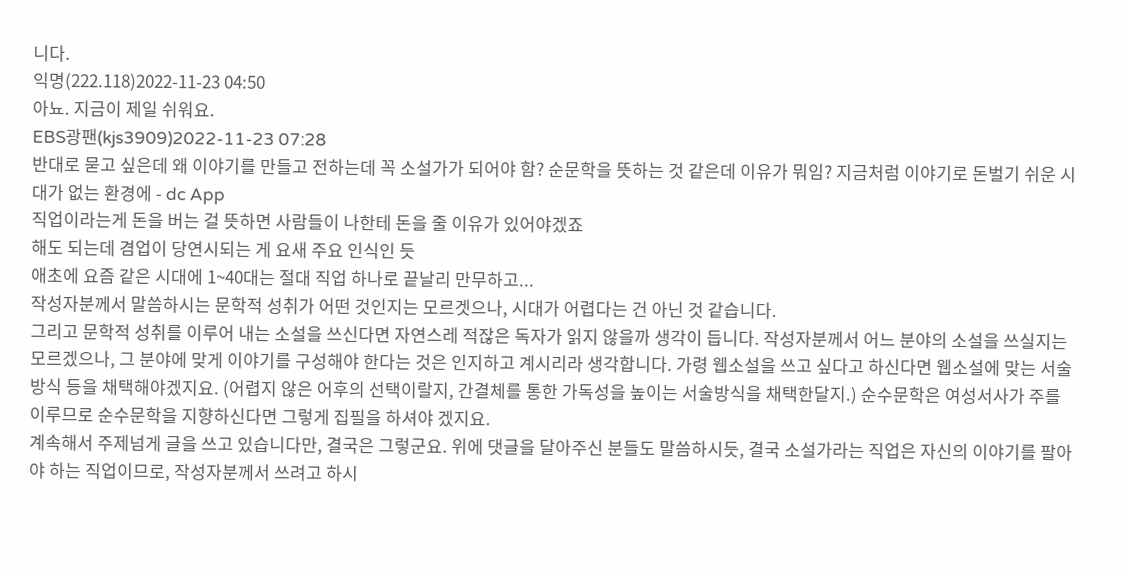니다.
익명(222.118)2022-11-23 04:50
아뇨. 지금이 제일 쉬워요.
EBS광팬(kjs3909)2022-11-23 07:28
반대로 묻고 싶은데 왜 이야기를 만들고 전하는데 꼭 소설가가 되어야 함? 순문학을 뜻하는 것 같은데 이유가 뭐임? 지금처럼 이야기로 돈벌기 쉬운 시대가 없는 환경에 - dc App
직업이라는게 돈을 버는 걸 뜻하면 사람들이 나한테 돈을 줄 이유가 있어야겠죠
해도 되는데 겸업이 당연시되는 게 요새 주요 인식인 듯
애초에 요즘 같은 시대에 1~40대는 절대 직업 하나로 끝날리 만무하고...
작성자분께서 말씀하시는 문학적 성취가 어떤 것인지는 모르겟으나, 시대가 어렵다는 건 아닌 것 같습니다.
그리고 문학적 성취를 이루어 내는 소설을 쓰신다면 자연스레 적잖은 독자가 읽지 않을까 생각이 듭니다. 작성자분께서 어느 분야의 소설을 쓰실지는 모르겠으나, 그 분야에 맞게 이야기를 구성해야 한다는 것은 인지하고 계시리라 생각합니다. 가령 웹소설을 쓰고 싶다고 하신다면 웹소설에 맞는 서술방식 등을 채택해야겠지요. (어렵지 않은 어후의 선택이랄지, 간결체를 통한 가독성을 높이는 서술방식을 채택한달지.) 순수문학은 여성서사가 주를 이루므로 순수문학을 지향하신다면 그렇게 집필을 하셔야 겠지요.
계속해서 주제넘게 글을 쓰고 있습니다만, 결국은 그렇군요. 위에 댓글을 달아주신 분들도 말씀하시듯, 결국 소설가라는 직업은 자신의 이야기를 팔아야 하는 직업이므로, 작성자분께서 쓰려고 하시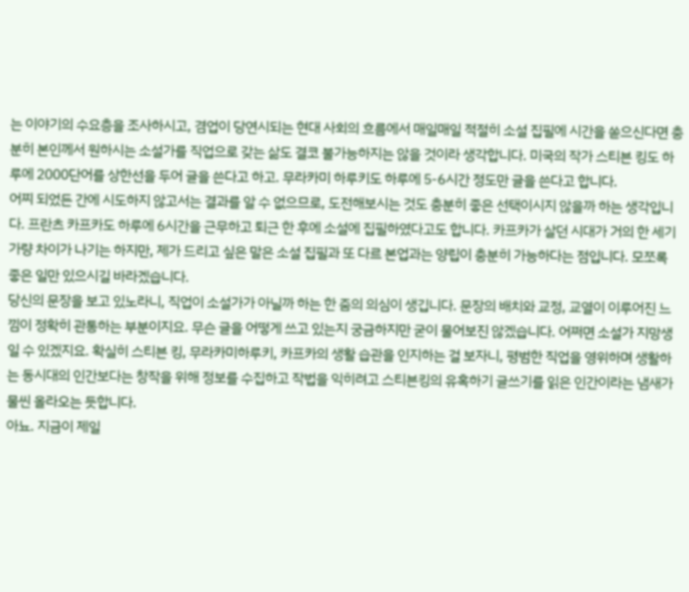는 이야기의 수요층을 조사하시고, 겸업이 당연시되는 현대 사회의 흐름에서 매일매일 적절히 소설 집필에 시간을 쏟으신다면 충분히 본인께서 원하시는 소설가를 직업으로 갖는 삶도 결코 불가능하지는 않을 것이라 생각합니다. 미국의 작가 스티븐 킹도 하루에 2000단어를 상한선을 두어 글을 쓴다고 하고. 무라카미 하루키도 하루에 5-6시간 정도만 글을 쓴다고 합니다.
어찌 되었든 간에 시도하지 않고서는 결과를 알 수 없으므로, 도전해보시는 것도 충분히 좋은 선택이시지 않을까 하는 생각입니다. 프란츠 카프카도 하루에 6시간을 근무하고 퇴근 한 후에 소설에 집필하였다고도 합니다. 카프카가 살던 시대가 거의 한 세기 가량 차이가 나기는 하지만, 제가 드리고 싶은 말은 소설 집필과 또 다르 본업과는 양립이 충분히 가능하다는 점입니다. 모쪼록 좋은 일만 있으시길 바라겠습니다.
당신의 문장을 보고 있노라니, 직업이 소설가가 아닐까 하는 한 줌의 의심이 생깁니다. 문장의 배치와 교정, 교열이 이루어진 느낌이 정확히 관통하는 부분이지요. 무슨 글을 어떻게 쓰고 있는지 궁금하지만 굳이 물어보진 않겠습니다. 어쩌면 소설가 지망생일 수 있겠지요. 확실히 스티븐 킹, 무라카미하루키, 카프카의 생활 습관을 인지하는 걸 보자니, 평범한 직업을 영위하며 생활하는 동시대의 인간보다는 창작을 위해 정보를 수집하고 작법을 익히려고 스티븐킹의 유혹하기 글쓰기를 읽은 인간이라는 냄새가 물씬 올라오는 듯합니다.
아뇨. 지금이 제일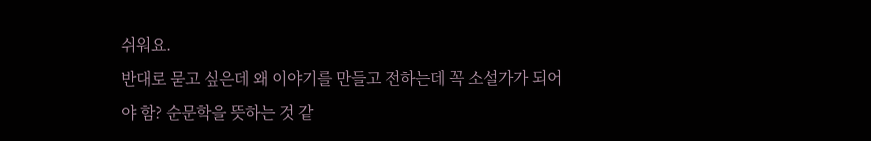쉬워요.
반대로 묻고 싶은데 왜 이야기를 만들고 전하는데 꼭 소설가가 되어야 함? 순문학을 뜻하는 것 같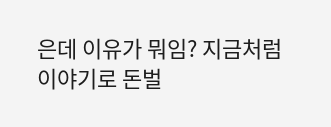은데 이유가 뭐임? 지금처럼 이야기로 돈벌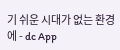기 쉬운 시대가 없는 환경에 - dc App